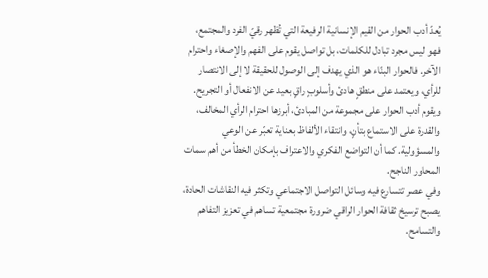يُعدّ أدب الحوار من القيم الإنسانية الرفيعة التي تُظهر رقيّ الفرد والمجتمع، فهو ليس مجرد تبادل للكلمات، بل تواصل يقوم على الفهم والإصغاء واحترام الآخر. فالحوار البنّاء هو الذي يهدف إلى الوصول للحقيقة لا إلى الانتصار للرأي، ويعتمد على منطقٍ هادئ وأسلوبٍ راقٍ بعيد عن الانفعال أو التجريح.
ويقوم أدب الحوار على مجموعة من المبادئ، أبرزها احترام الرأي المخالف، والقدرة على الاستماع بتأنٍ، وانتقاء الألفاظ بعناية تعبّر عن الوعي والمسؤولية. كما أن التواضع الفكري والاعتراف بإمكان الخطأ من أهم سمات المحاور الناجح.
وفي عصر تتسارع فيه وسائل التواصل الاجتماعي وتكثر فيه النقاشات الحادة، يصبح ترسيخ ثقافة الحوار الراقي ضرورة مجتمعية تساهم في تعزيز التفاهم والتسامح.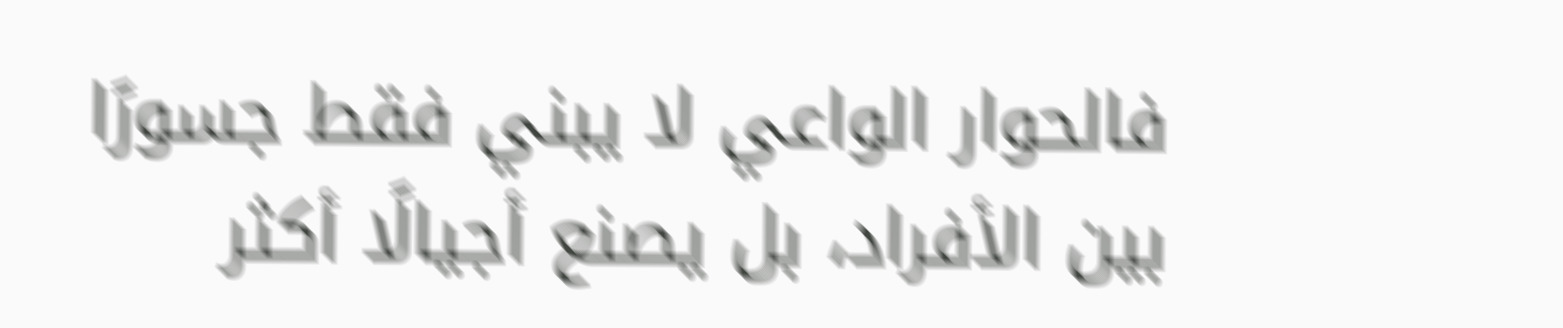فالحوار الواعي لا يبني فقط جسورًا بين الأفراد، بل يصنع أجيالًا أكثر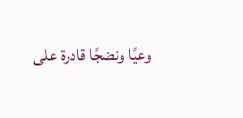وعيًا ونضجًا قادرة على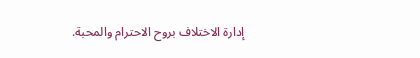إدارة الاختلاف بروح الاحترام والمحبة.